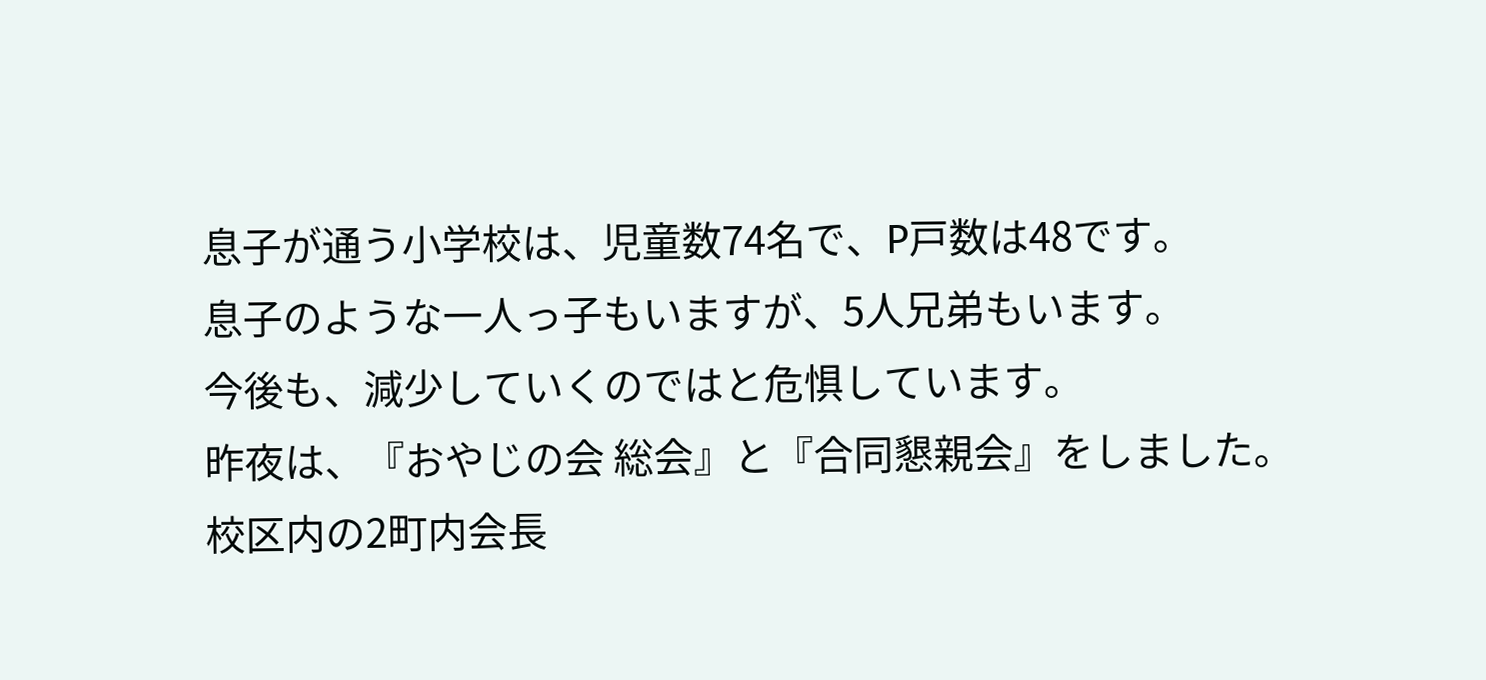息子が通う小学校は、児童数74名で、P戸数は48です。
息子のような一人っ子もいますが、5人兄弟もいます。
今後も、減少していくのではと危惧しています。
昨夜は、『おやじの会 総会』と『合同懇親会』をしました。
校区内の2町内会長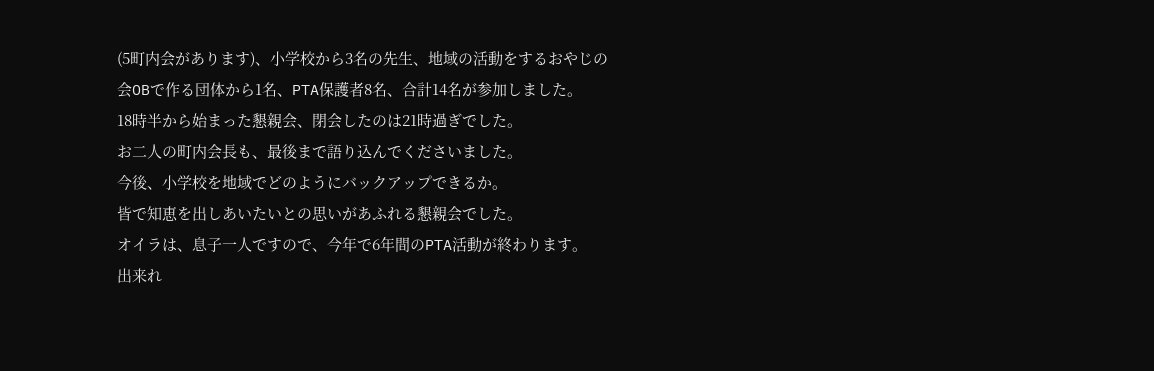(5町内会があります)、小学校から3名の先生、地域の活動をするおやじの会OBで作る団体から1名、PTA保護者8名、合計14名が参加しました。
18時半から始まった懇親会、閉会したのは21時過ぎでした。
お二人の町内会長も、最後まで語り込んでくださいました。
今後、小学校を地域でどのようにバックアップできるか。
皆で知恵を出しあいたいとの思いがあふれる懇親会でした。
オイラは、息子一人ですので、今年で6年間のPTA活動が終わります。
出来れ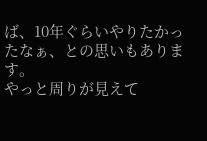ば、10年ぐらいやりたかったなぁ、との思いもあります。
やっと周りが見えて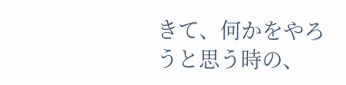きて、何かをやろうと思う時の、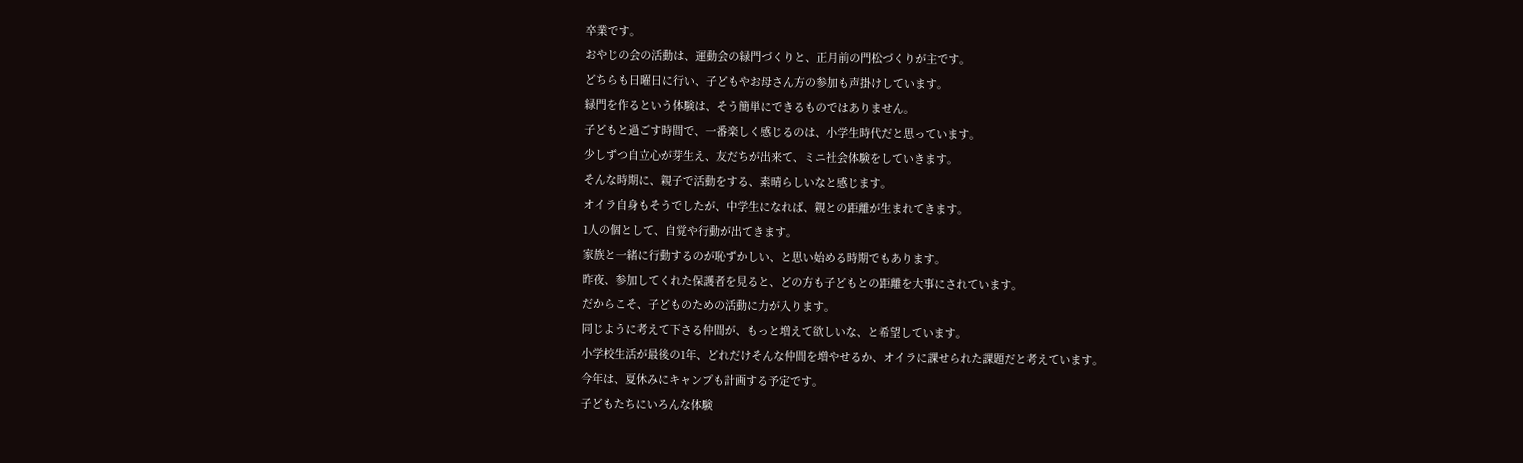卒業です。
おやじの会の活動は、運動会の緑門づくりと、正月前の門松づくりが主です。
どちらも日曜日に行い、子どもやお母さん方の参加も声掛けしています。
緑門を作るという体験は、そう簡単にできるものではありません。
子どもと過ごす時間で、一番楽しく感じるのは、小学生時代だと思っています。
少しずつ自立心が芽生え、友だちが出来て、ミニ社会体験をしていきます。
そんな時期に、親子で活動をする、素晴らしいなと感じます。
オイラ自身もそうでしたが、中学生になれば、親との距離が生まれてきます。
1人の個として、自覚や行動が出てきます。
家族と一緒に行動するのが恥ずかしい、と思い始める時期でもあります。
昨夜、参加してくれた保護者を見ると、どの方も子どもとの距離を大事にされています。
だからこそ、子どものための活動に力が入ります。
同じように考えて下さる仲間が、もっと増えて欲しいな、と希望しています。
小学校生活が最後の1年、どれだけそんな仲間を増やせるか、オイラに課せられた課題だと考えています。
今年は、夏休みにキャンプも計画する予定です。
子どもたちにいろんな体験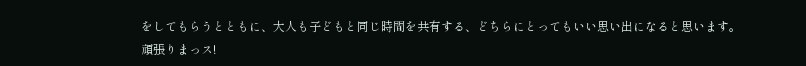をしてもらうとともに、大人も子どもと同じ時間を共有する、どちらにとってもいい思い出になると思います。
頑張りまっス!